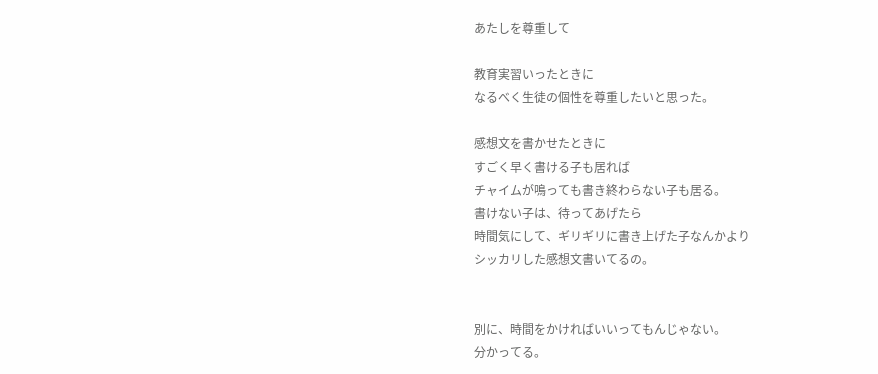あたしを尊重して

教育実習いったときに
なるべく生徒の個性を尊重したいと思った。

感想文を書かせたときに
すごく早く書ける子も居れば
チャイムが鳴っても書き終わらない子も居る。
書けない子は、待ってあげたら
時間気にして、ギリギリに書き上げた子なんかより
シッカリした感想文書いてるの。


別に、時間をかければいいってもんじゃない。
分かってる。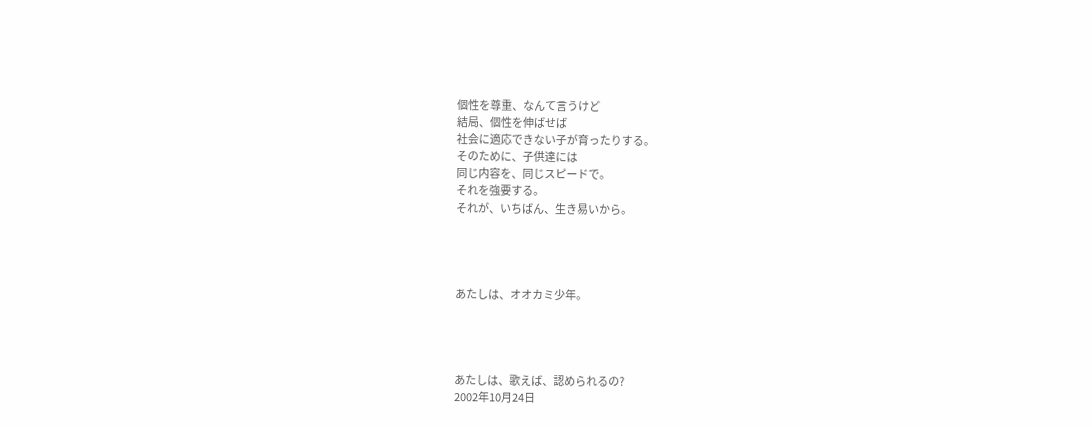個性を尊重、なんて言うけど
結局、個性を伸ばせば
社会に適応できない子が育ったりする。
そのために、子供達には
同じ内容を、同じスピードで。
それを強要する。
それが、いちばん、生き易いから。




あたしは、オオカミ少年。




あたしは、歌えば、認められるの?
2002年10月24日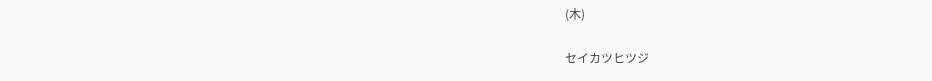(木)

セイカツヒツジ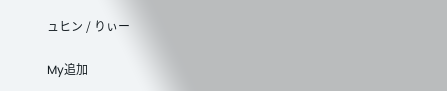ュヒン / りぃー

My追加